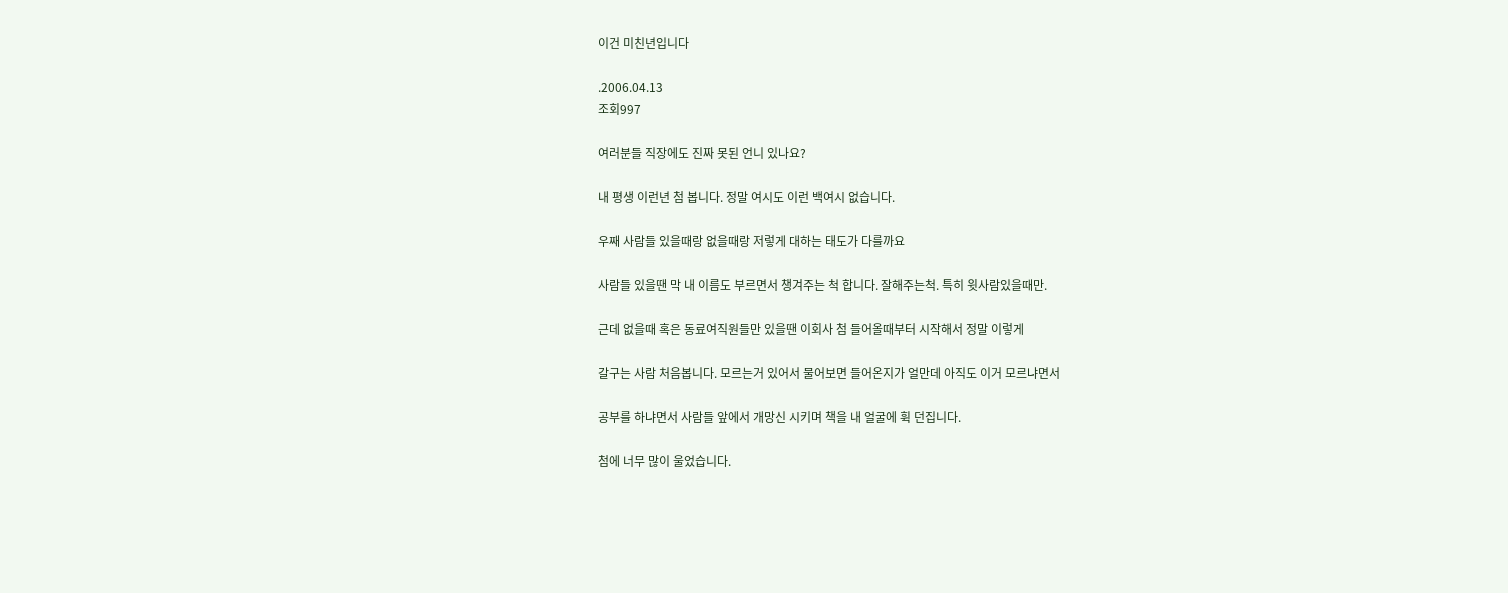이건 미친년입니다

.2006.04.13
조회997

여러분들 직장에도 진짜 못된 언니 있나요?

내 평생 이런년 첨 봅니다. 정말 여시도 이런 백여시 없습니다.

우째 사람들 있을때랑 없을때랑 저렇게 대하는 태도가 다를까요

사람들 있을땐 막 내 이름도 부르면서 챙겨주는 척 합니다. 잘해주는척. 특히 윗사람있을때만.

근데 없을때 혹은 동료여직원들만 있을땐 이회사 첨 들어올때부터 시작해서 정말 이렇게

갈구는 사람 처음봅니다. 모르는거 있어서 물어보면 들어온지가 얼만데 아직도 이거 모르냐면서

공부를 하냐면서 사람들 앞에서 개망신 시키며 책을 내 얼굴에 휙 던집니다.

첨에 너무 많이 울었습니다.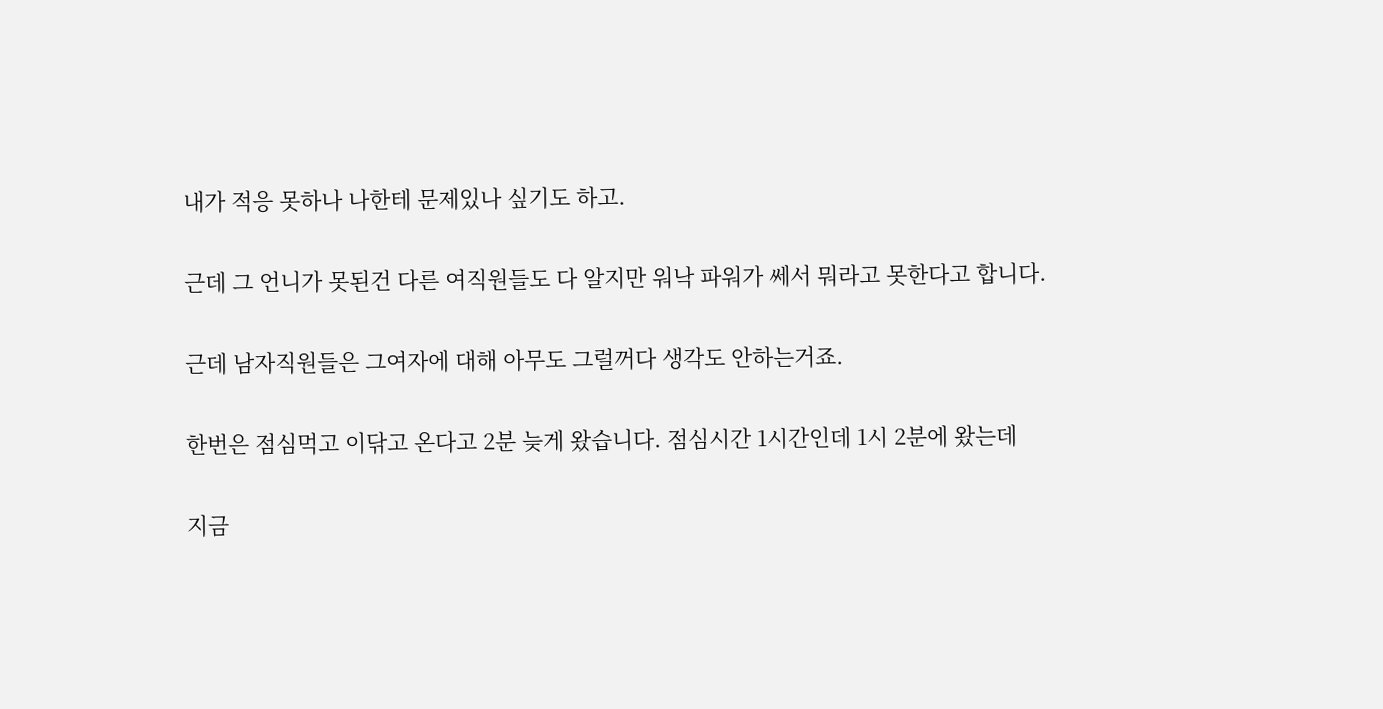내가 적응 못하나 나한테 문제있나 싶기도 하고.

근데 그 언니가 못된건 다른 여직원들도 다 알지만 워낙 파워가 쎄서 뭐라고 못한다고 합니다.

근데 남자직원들은 그여자에 대해 아무도 그럴꺼다 생각도 안하는거죠.

한번은 점심먹고 이닦고 온다고 2분 늦게 왔습니다. 점심시간 1시간인데 1시 2분에 왔는데

지금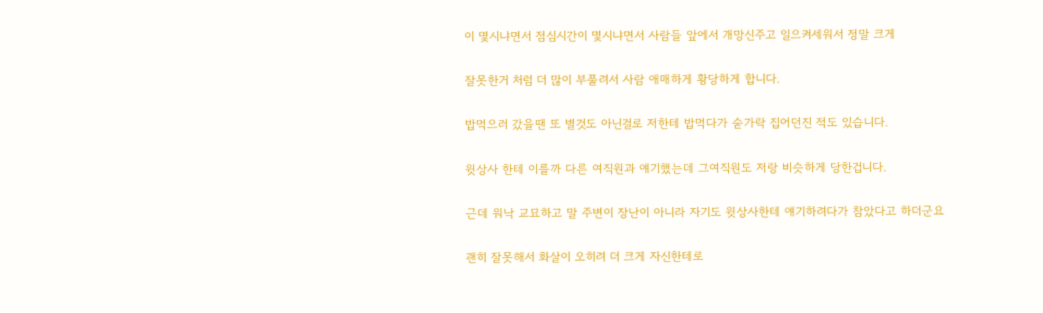이 몇시냐면서 점심시간이 몇시냐면서 사람들 앞에서 개망신주고 일으켜세워서 정말 크게

잘못한거 처럼 더 많이 부풀려서 사람 애매하게 황당하게 합니다.

밥먹으러 갔을땐 또 별것도 아닌걸로 저한테 밥먹다가 숟가락 집어던진 적도 있습니다.

윗상사 한테 이를까 다른 여직원과 얘기했는데 그여직원도 저랑 비슷하게 당한겁니다.

근데 워낙 교묘하고 말 주변이 장난이 아니라 자기도 윗상사한테 얘기하려다가 참았다고 하더군요

괜히 잘못해서 화살이 오히려 더 크게 자신한테로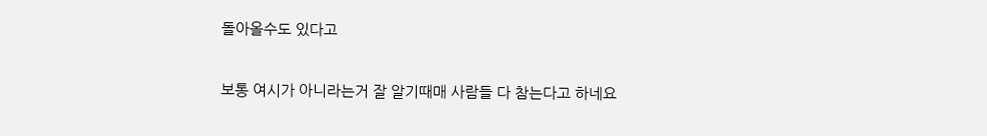돌아올수도 있다고

보통 여시가 아니라는거 잘 알기때매 사람들 다 참는다고 하네요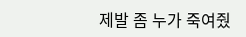제발 좀 누가 죽여줬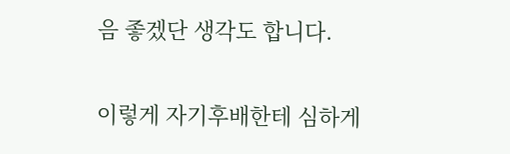음 좋겠단 생각도 합니다.

이렇게 자기후배한테 심하게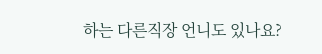하는 다른직장 언니도 있나요?